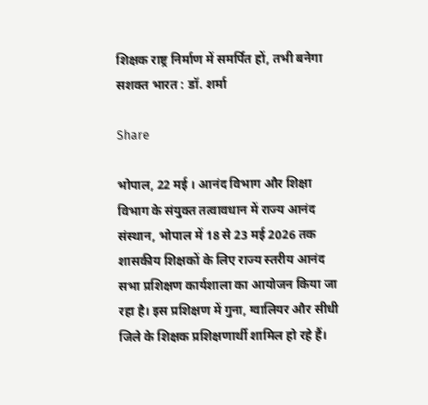शिक्षक राष्ट्र निर्माण में समर्पित हों, तभी बनेगा सशक्त भारत : डॉ. शर्मा

Share

भोपाल, 22 मई । आनंद विभाग और शिक्षा विभाग के संयुक्त तत्वावधान में राज्य आनंद संस्थान, भोपाल में 18 से 23 मई 2026 तक शासकीय शिक्षकों के लिए राज्य स्तरीय आनंद सभा प्रशिक्षण कार्यशाला का आयोजन किया जा रहा है। इस प्रशिक्षण में गुना, ग्वालियर और सीधी जिले के शिक्षक प्रशिक्षणार्थी शामिल हो रहे हैं।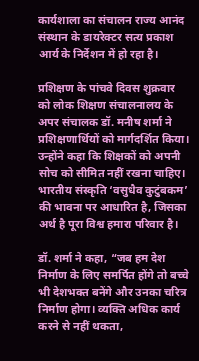कार्यशाला का संचालन राज्य आनंद संस्थान के डायरेक्टर सत्य प्रकाश आर्य के निर्देशन में हो रहा है।

प्रशिक्षण के पांचवे दिवस शुक्रवार को लोक शिक्षण संचालनालय के अपर संचालक डॉ. मनीष शर्मा ने प्रशिक्षणार्थियों को मार्गदर्शित किया। उन्होंने कहा कि शिक्षकों को अपनी सोच को सीमित नहीं रखना चाहिए। भारतीय संस्कृति ‘वसुधैव कुटुंबकम’ की भावना पर आधारित है, जिसका अर्थ है पूरा विश्व हमारा परिवार है।

डॉ. शर्मा ने कहा, “जब हम देश निर्माण के लिए समर्पित होंगे तो बच्चे भी देशभक्त बनेंगे और उनका चरित्र निर्माण होगा। व्यक्ति अधिक कार्य करने से नहीं थकता,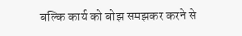बल्कि कार्य को बोझ समझकर करने से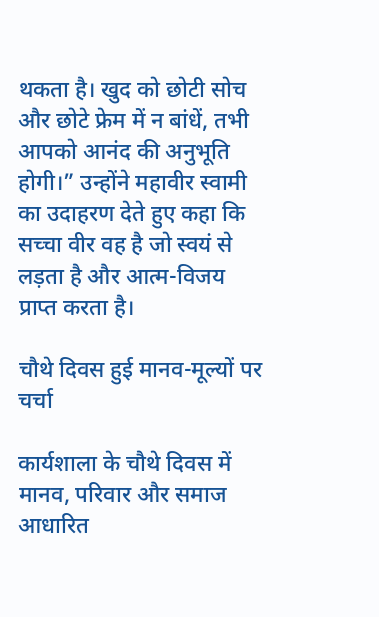थकता है। खुद को छोटी सोच और छोटे फ्रेम में न बांधें, तभी आपको आनंद की अनुभूति होगी।” उन्होंने महावीर स्वामी का उदाहरण देते हुए कहा कि सच्चा वीर वह है जो स्वयं से लड़ता है और आत्म-विजय प्राप्त करता है।

चौथे दिवस हुई मानव-मूल्यों पर चर्चा

कार्यशाला के चौथे दिवस में मानव, परिवार और समाज आधारित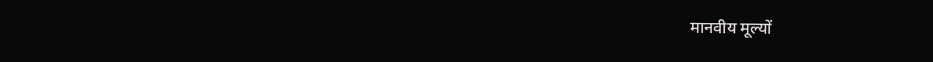मानवीय मूल्यों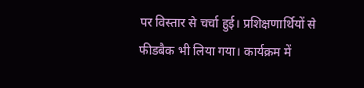पर विस्तार से चर्चा हुई। प्रशिक्षणार्थियों से फीडबैक भी लिया गया। कार्यक्रम में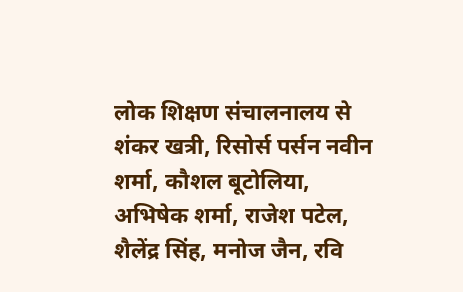लोक शिक्षण संचालनालय से शंकर खत्री, रिसोर्स पर्सन नवीन शर्मा, कौशल बूटोलिया, अभिषेक शर्मा, राजेश पटेल, शैलेंद्र सिंह, मनोज जैन, रवि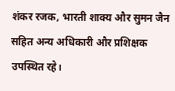शंकर रजक, भारती शाक्य और सुमन जैन सहित अन्य अधिकारी और प्रशिक्षक उपस्थित रहे।